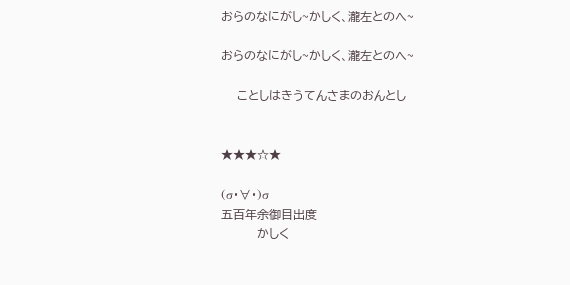おらのなにがし~かしく、瀧左とのへ~

おらのなにがし~かしく、瀧左とのへ~

    ことしはきうてんさまのおんとし


★★★☆★

(σ・∀・)σ
五百年余御目出度
         かしく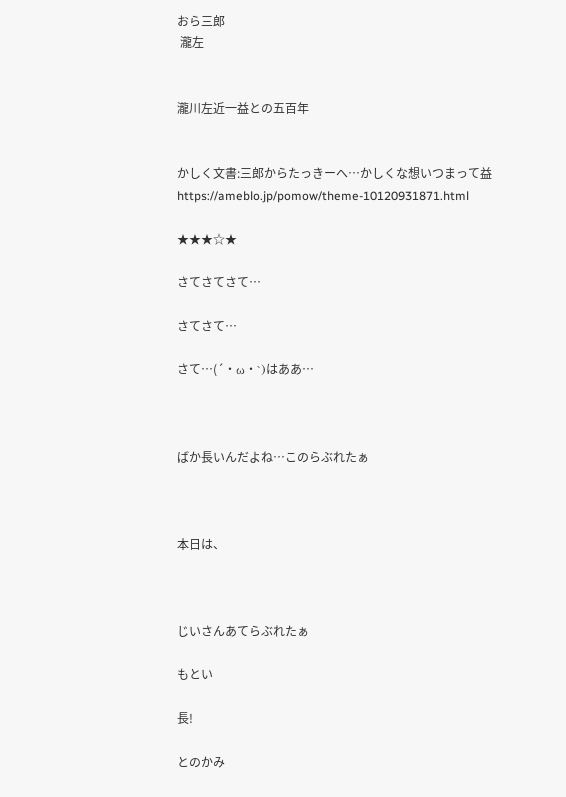おら三郎
 瀧左


瀧川左近一益との五百年


かしく文書:三郎からたっきーへ…かしくな想いつまって益
https://ameblo.jp/pomow/theme-10120931871.html

★★★☆★

さてさてさて…

さてさて…

さて…(´・ω・`)はああ…



ばか長いんだよね…このらぶれたぁ



本日は、



じいさんあてらぶれたぁ

もとい

長!

とのかみ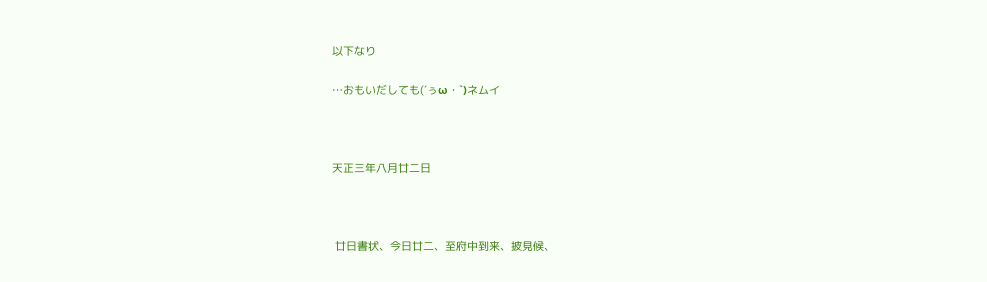以下なり

…おもいだしても(´ぅω・`)ネムイ



天正三年八月廿二日



 廿日書状、今日廿二、至府中到来、披見候、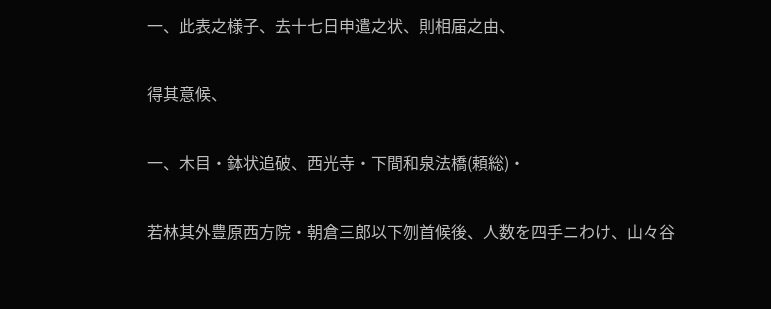一、此表之様子、去十七日申遣之状、則相届之由、

得其意候、

一、木目・鉢状追破、西光寺・下間和泉法橋(頼総)・

若林其外豊原西方院・朝倉三郎以下刎首候後、人数を四手ニわけ、山々谷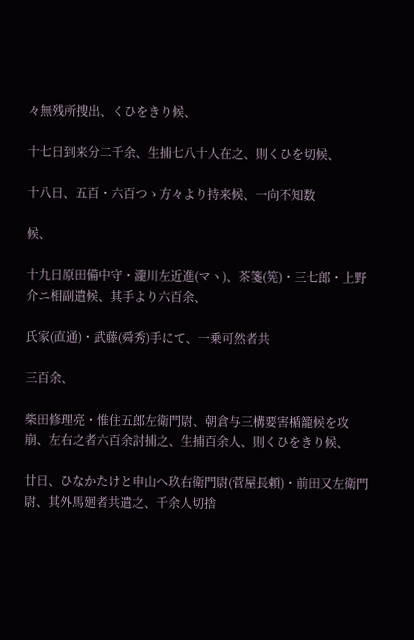々無残所捜出、くひをきり候、

十七日到来分二千余、生捕七八十人在之、則くひを切候、

十八日、五百・六百つゝ方々より持来候、一向不知数

候、

十九日原田備中守・瀧川左近進(マヽ)、茶箋(筅)・三七郎・上野介ニ相副遣候、其手より六百余、

氏家(直通)・武藤(舜秀)手にて、一乗可然者共

三百余、

柴田修理亮・惟住五郎左衛門尉、朝倉与三構要害楯籠候を攻崩、左右之者六百余討捕之、生捕百余人、則くひをきり候、

廿日、ひなかたけと申山へ玖右衛門尉(菅屋長頼)・前田又左衛門尉、其外馬廻者共遣之、千余人切捨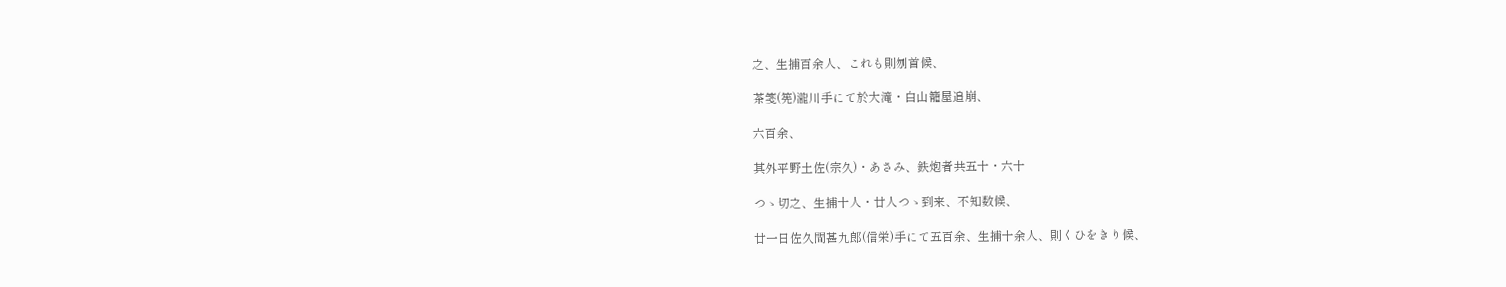之、生捕百余人、これも則刎首候、

茶箋(筅)瀧川手にて於大滝・白山籠屋追崩、

六百余、

其外平野土佐(宗久)・あさみ、鉄炮者共五十・六十

つゝ切之、生捕十人・廿人つゝ到来、不知数候、

廿一日佐久間甚九郎(信栄)手にて五百余、生捕十余人、則くひをきり候、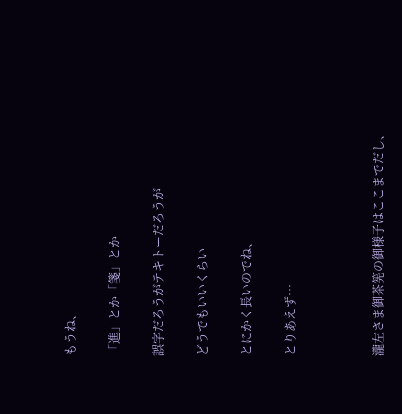もうね、

「進」とか「箋」とか

誤字だろうがテキトーだろうが

どうでもいいくらい

とにかく長いのでね、

とりあえず…



瀧左さま御茶筅の御様子はここまでだし、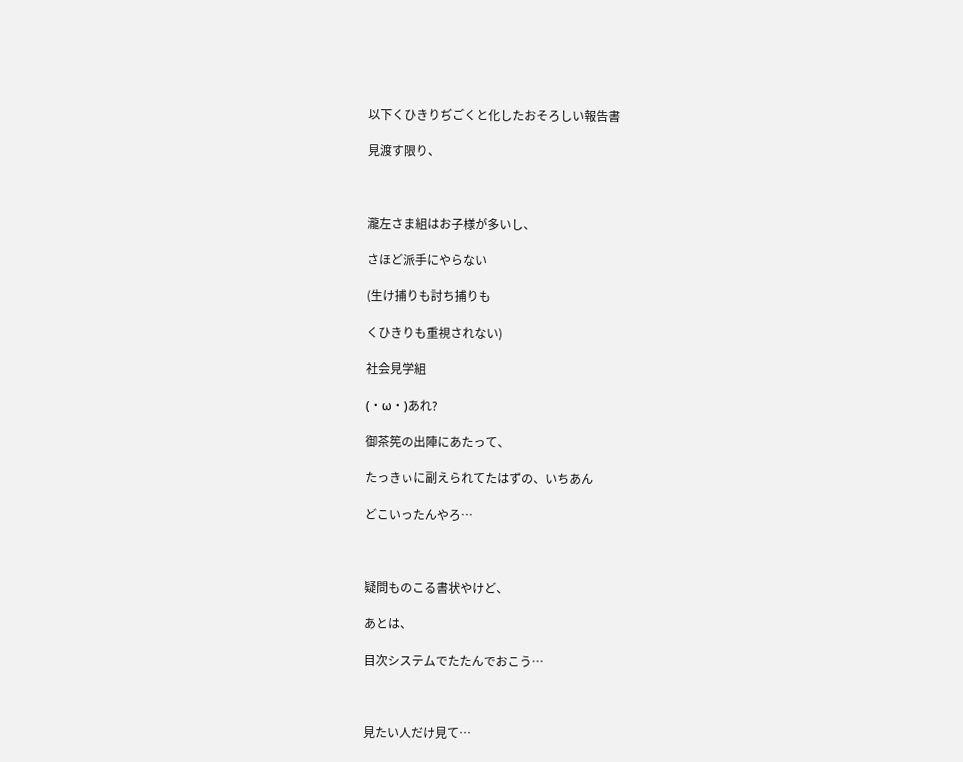以下くひきりぢごくと化したおそろしい報告書

見渡す限り、



瀧左さま組はお子様が多いし、

さほど派手にやらない

(生け捕りも討ち捕りも

くひきりも重視されない)

社会見学組

(・ω・)あれ?

御茶筅の出陣にあたって、

たっきぃに副えられてたはずの、いちあん

どこいったんやろ…



疑問ものこる書状やけど、

あとは、

目次システムでたたんでおこう…



見たい人だけ見て…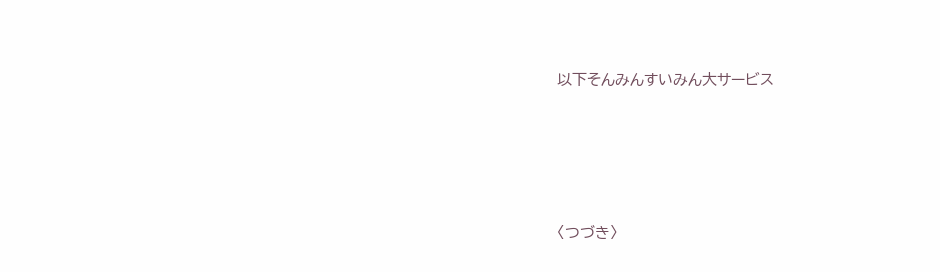以下そんみんすいみん大サービス





〈つづき〉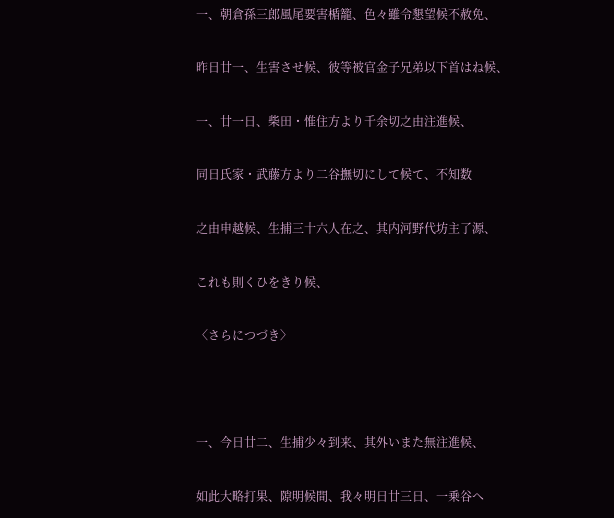一、朝倉孫三郎風尾要害楯籠、色々雖令懇望候不赦免、

昨日廿一、生害させ候、彼等被官金子兄弟以下首はね候、

一、廿一日、柴田・惟住方より千余切之由注進候、

同日氏家・武藤方より二谷撫切にして候て、不知数

之由申越候、生捕三十六人在之、其内河野代坊主了源、

これも則くひをきり候、

〈さらにつづき〉



一、今日廿二、生捕少々到来、其外いまた無注進候、

如此大略打果、隙明候間、我々明日廿三日、一乗谷へ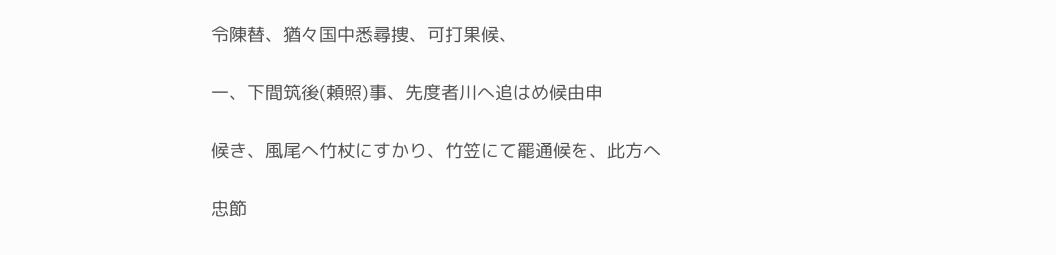令陳替、猶々国中悉尋捜、可打果候、

一、下間筑後(頼照)事、先度者川へ追はめ候由申

候き、風尾へ竹杖にすかり、竹笠にて罷通候を、此方へ

忠節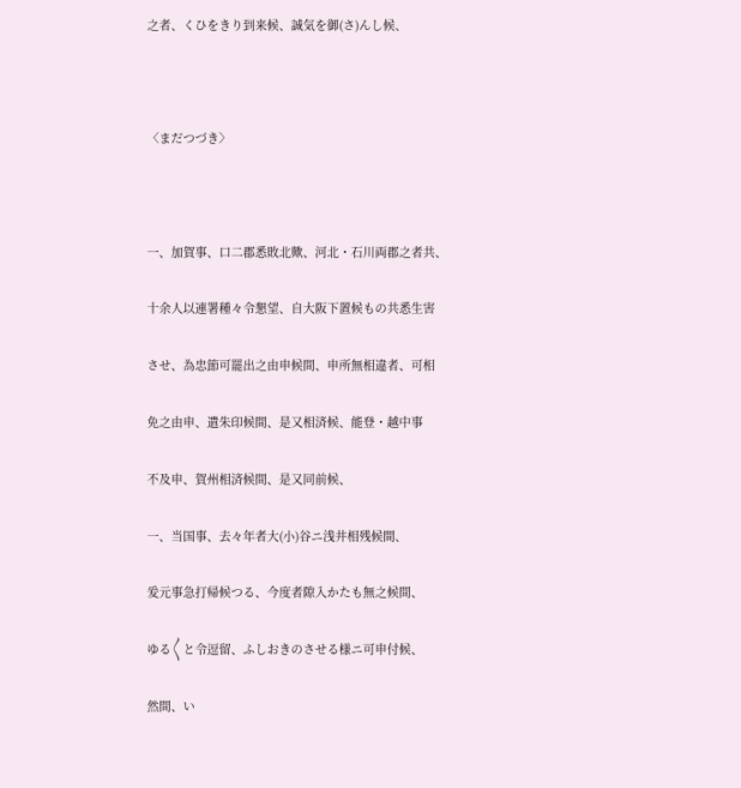之者、くひをきり到来候、誠気を御(さ)んし候、



〈まだつづき〉



一、加賀事、口二郡悉敗北歟、河北・石川両郡之者共、

十余人以連署種々令懇望、自大阪下置候もの共悉生害

させ、為忠節可罷出之由申候間、申所無相違者、可相

免之由申、遣朱印候間、是又相済候、能登・越中事

不及申、賀州相済候間、是又同前候、

一、当国事、去々年者大(小)谷ニ浅井相残候間、

爰元事急打帰候つる、今度者隙入かたも無之候間、

ゆる〱と令逗留、ふしおきのさせる様ニ可申付候、

然間、い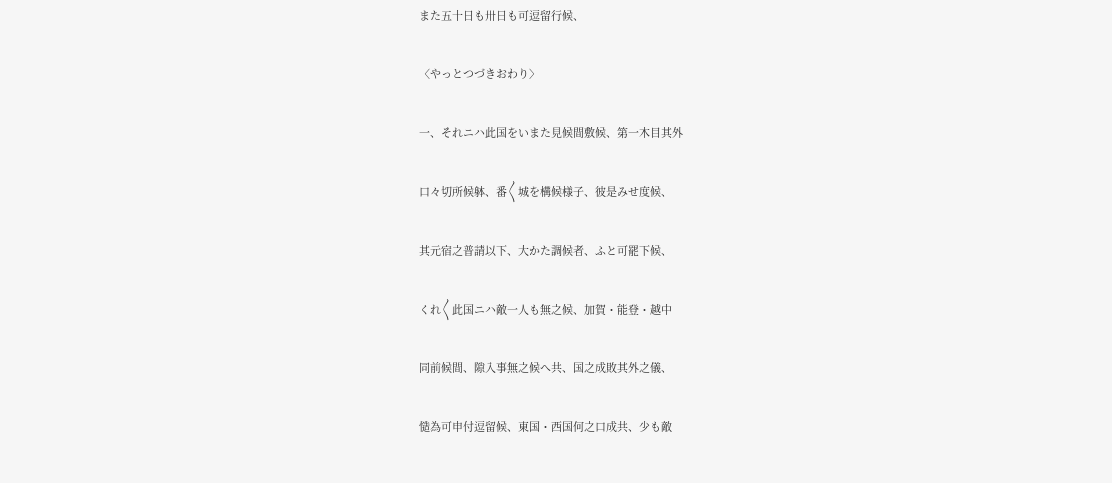また五十日も卅日も可逗留行候、

〈やっとつづきおわり〉

一、それニハ此国をいまた見候間敷候、第一木目其外

口々切所候躰、番〱城を構候様子、彼是みせ度候、

其元宿之普請以下、大かた調候者、ふと可罷下候、

くれ〱此国ニハ敵一人も無之候、加賀・能登・越中

同前候間、隙入事無之候へ共、国之成敗其外之儀、

慥為可申付逗留候、東国・西国何之口成共、少も敵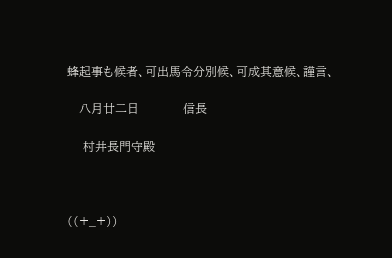蜂起事も候者、可出馬令分別候、可成其意候、謹言、

   八月廿二日           信長

    村井長門守殿



((+_+))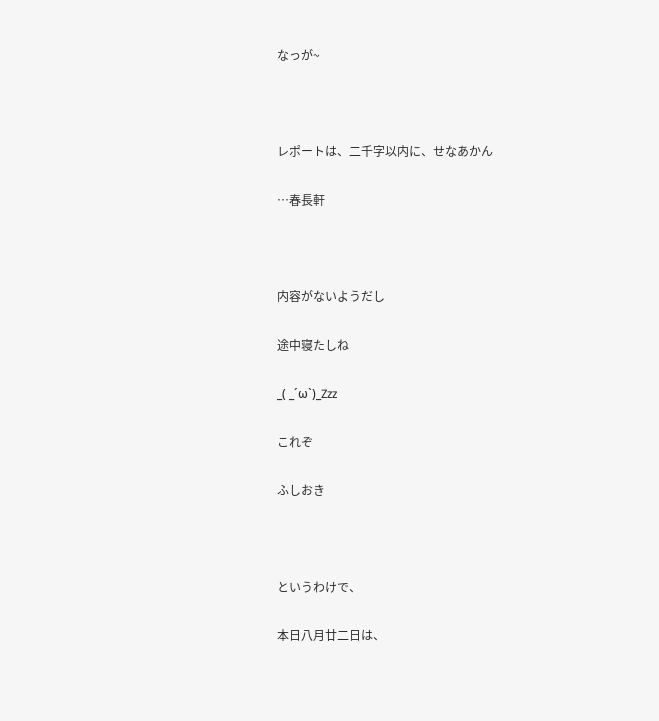なっが~



レポートは、二千字以内に、せなあかん

…春長軒



内容がないようだし

途中寝たしね

_( _´ω`)_Zzz

これぞ

ふしおき



というわけで、

本日八月廿二日は、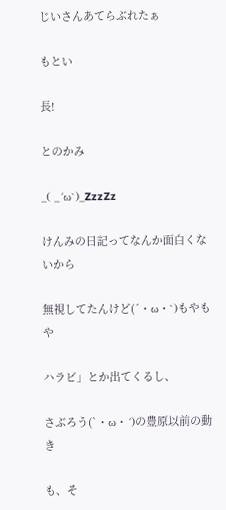じいさんあてらぶれたぁ

もとい

長!

とのかみ

_( _´ω`)_ZzzZz

けんみの日記ってなんか面白くないから

無視してたんけど(´・ω・`)もやもや

ハラビ」とか出てくるし、

さぶろう(`・ω・´)の豊原以前の動き

も、そ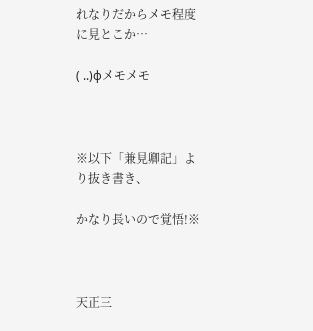れなりだからメモ程度に見とこか…

( ..)φメモメモ



※以下「兼見卿記」より抜き書き、

かなり長いので覚悟!※



天正三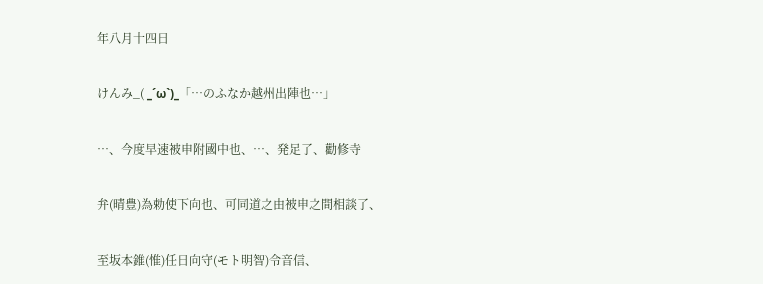年八月十四日

けんみ_( _´ω`)_「…のふなか越州出陣也…」

…、今度早速被申附國中也、…、発足了、勸修寺

弁(晴豊)為勅使下向也、可同道之由被申之間相談了、

至坂本錐(惟)任日向守(モト明智)令音信、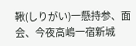鞦(しりがい)一懸持参、面会、今夜高嶋一宿新城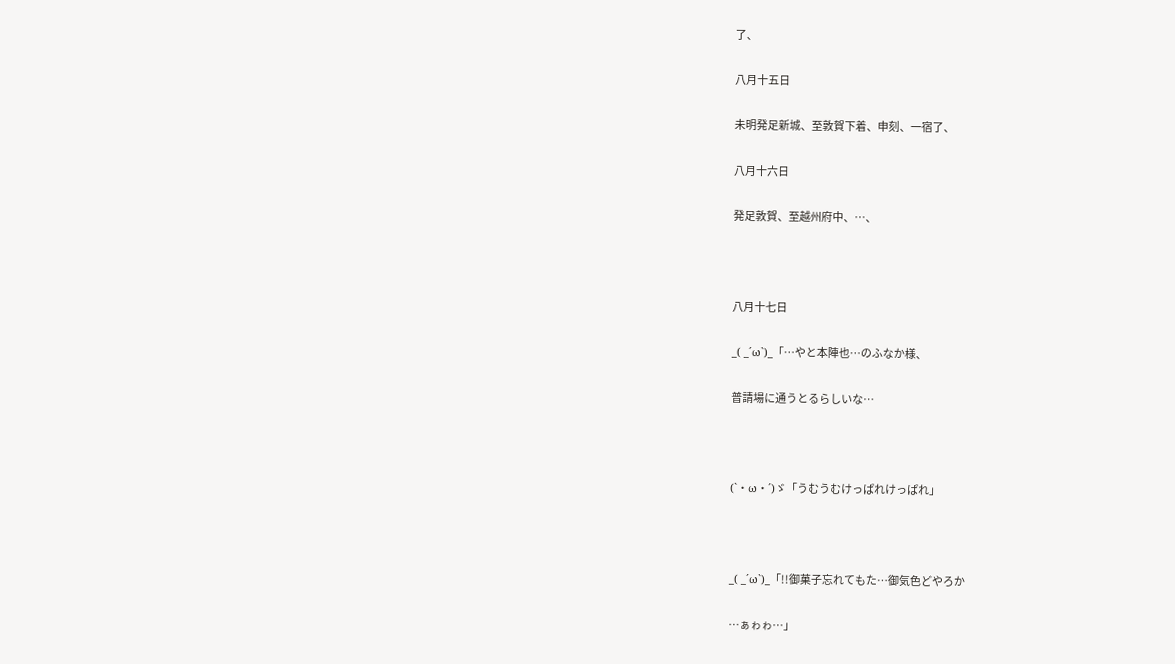了、

八月十五日

未明発足新城、至敦賀下着、申刻、一宿了、

八月十六日

発足敦賀、至越州府中、…、



八月十七日

_( _´ω`)_「…やと本陣也…のふなか様、

普請場に通うとるらしいな…



(`・ω・´)ゞ「うむうむけっぱれけっぱれ」



_( _´ω`)_「!!御菓子忘れてもた…御気色どやろか

…ぁゎゎ…」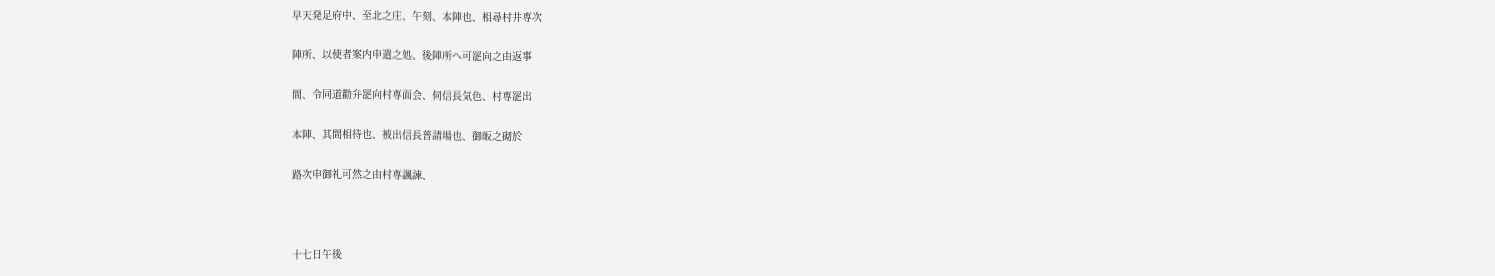早天発足府中、至北之庄、午刻、本陣也、相尋村井専次

陣所、以使者案内申遣之処、後陣所へ可罷向之由返事

間、令同道勸弁罷向村専面会、伺信長気色、村専罷出

本陣、其間相待也、被出信長普請場也、御皈之砌於

路次申御礼可然之由村専諷諫、



十七日午後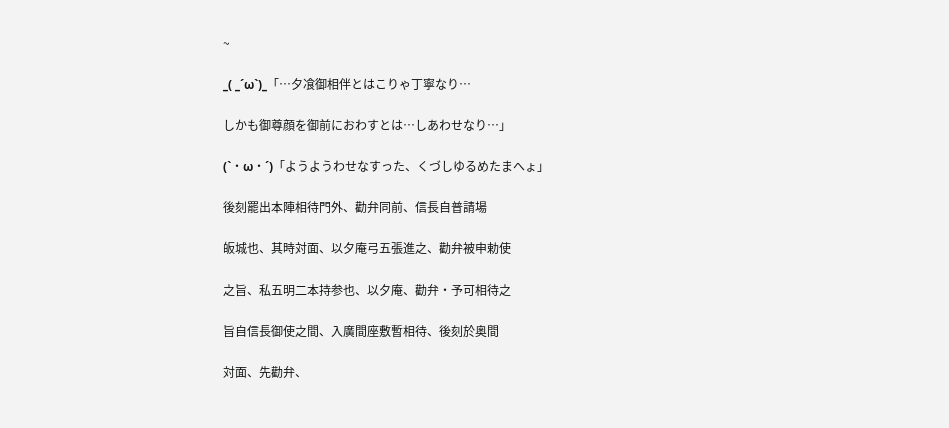~

_( _´ω`)_「…夕飡御相伴とはこりゃ丁寧なり…

しかも御尊顔を御前におわすとは…しあわせなり…」

(`・ω・´)「ようようわせなすった、くづしゆるめたまへょ」

後刻罷出本陣相待門外、勸弁同前、信長自普請場

皈城也、其時対面、以夕庵弓五張進之、勸弁被申勅使

之旨、私五明二本持参也、以夕庵、勸弁・予可相待之

旨自信長御使之間、入廣間座敷暫相待、後刻於奥間

対面、先勸弁、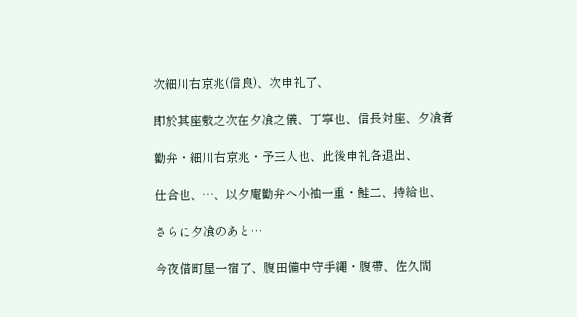次細川右京兆(信良)、次申礼了、

即於其座敷之次在夕飡之儀、丁寧也、信長対座、夕飡者

勸弁・細川右京兆・予三人也、此後申礼各退出、

仕合也、…、以夕庵勸弁へ小袖一重・鮭二、持給也、

さらに夕飡のあと…

今夜借町屋一宿了、腹田備中守手縄・腹帶、佐久間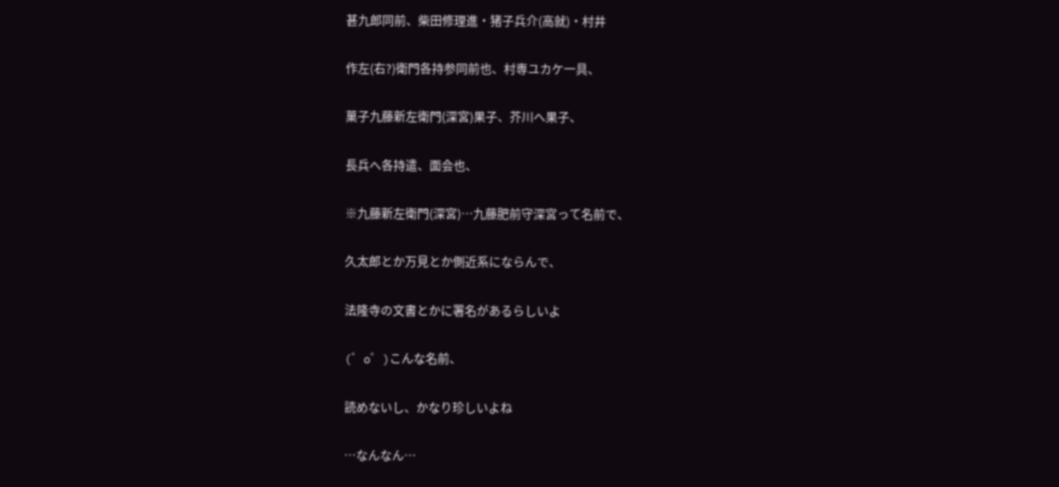甚九郎同前、柴田修理進・猪子兵介(高就)・村井

作左(右?)衛門各持参同前也、村専ユカケ一具、

菓子九藤新左衛門(深宮)果子、芥川へ果子、

長兵へ各持遣、面会也、

※九藤新左衛門(深宮)…九藤肥前守深宮って名前で、

久太郎とか万見とか側近系にならんで、

法隆寺の文書とかに署名があるらしいよ

(゜o゜)こんな名前、

読めないし、かなり珍しいよね

…なんなん…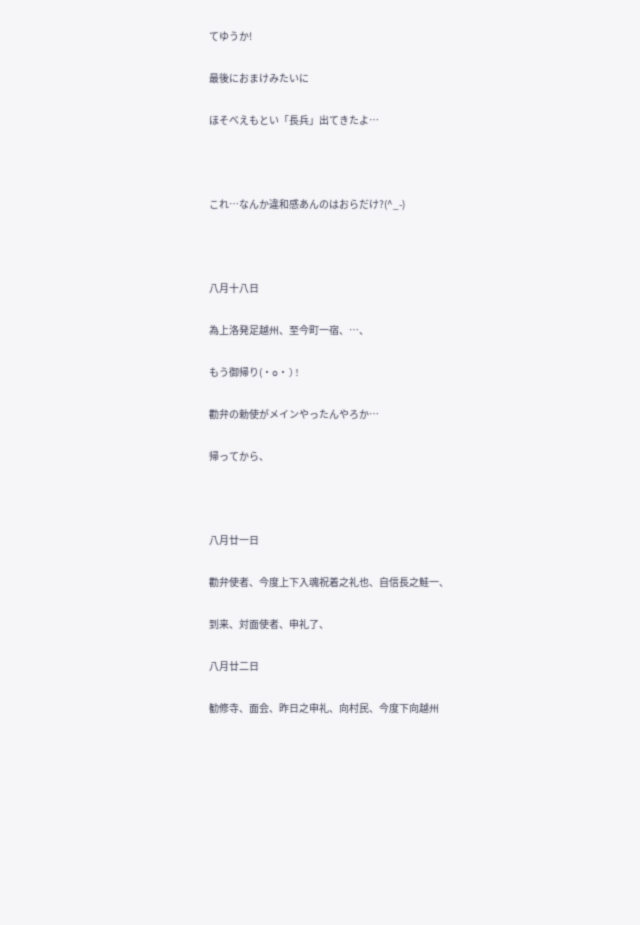てゆうか!

最後におまけみたいに

ほそべえもとい「長兵」出てきたよ…



これ…なんか違和感あんのはおらだけ?(^_-)



八月十八日

為上洛発足越州、至今町一宿、…、

もう御帰り(・o・)!

勸弁の勅使がメインやったんやろか…

帰ってから、



八月廿一日

勸弁使者、今度上下入魂祝着之礼也、自信長之鮭一、

到来、対面使者、申礼了、

八月廿二日

勧修寺、面会、昨日之申礼、向村民、今度下向越州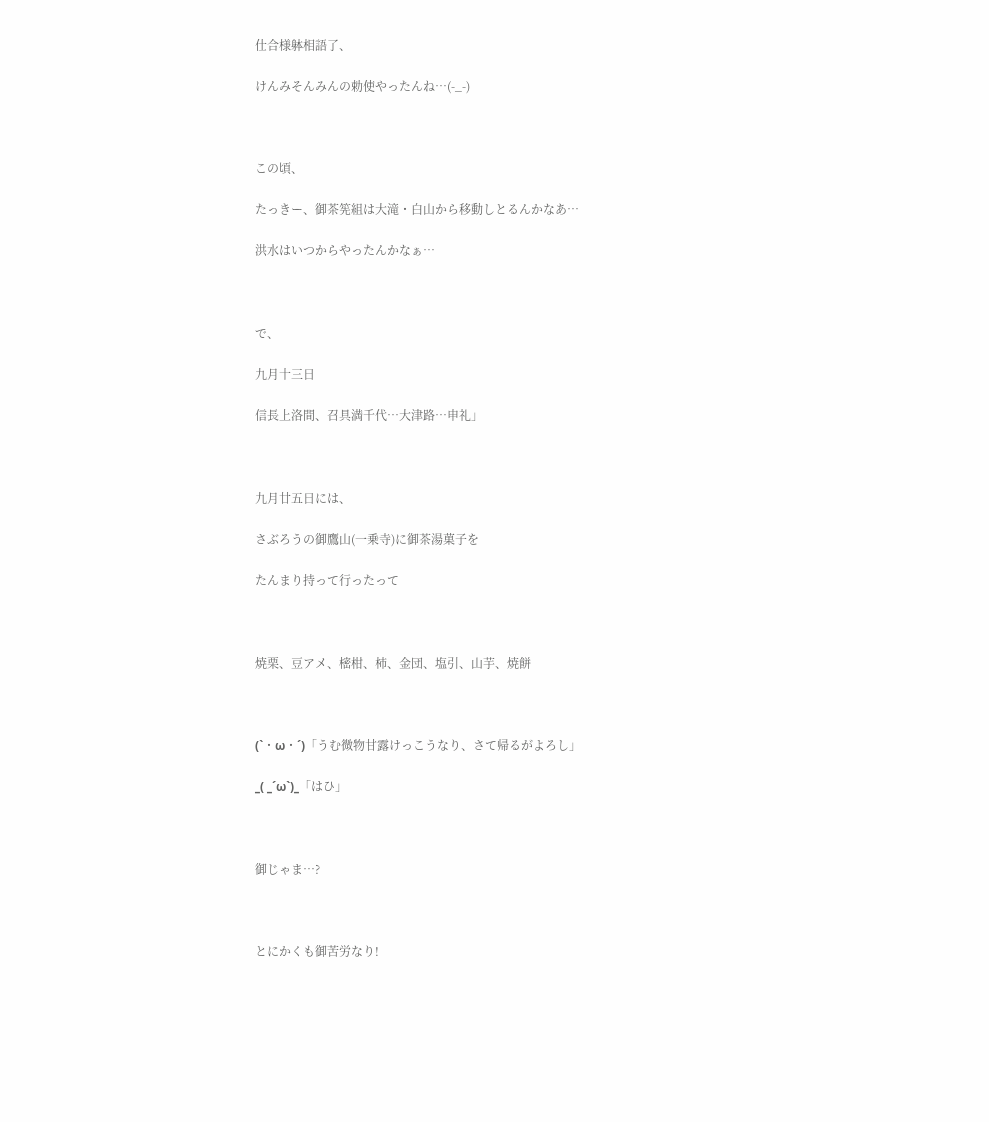仕合様躰相語了、

けんみそんみんの勅使やったんね…(-_-)



この頃、

たっきー、御茶筅組は大滝・白山から移動しとるんかなあ…

洪水はいつからやったんかなぁ…



で、

九月十三日

信長上洛間、召具満千代…大津路…申礼」



九月廿五日には、

さぶろうの御鷹山(一乗寺)に御茶湯菓子を

たんまり持って行ったって



焼栗、豆アメ、樒柑、柿、金団、塩引、山芋、焼餅



(`・ω・´)「うむ微物甘露けっこうなり、さて帰るがよろし」

_( _´ω`)_「はひ」



御じゃま…?



とにかくも御苦労なり!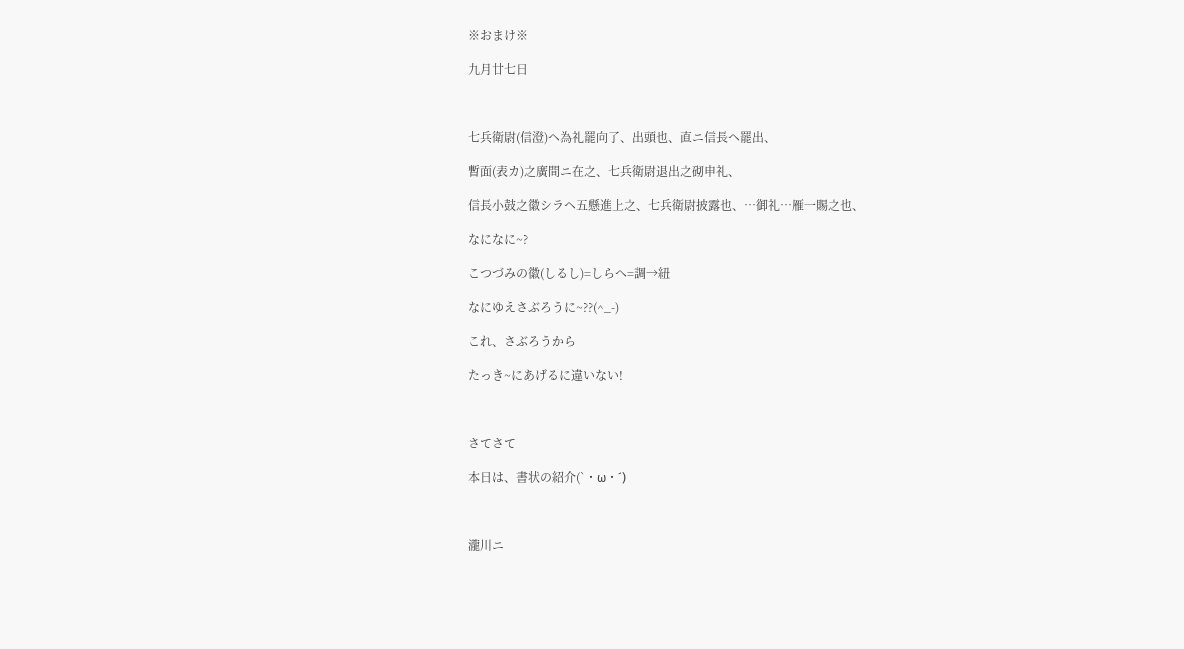※おまけ※

九月廿七日



七兵衛尉(信澄)ヘ為礼罷向了、出頭也、直ニ信長ヘ罷出、

暫面(表カ)之廣間ニ在之、七兵衛尉退出之砌申礼、

信長小鼓之徽シラヘ五懸進上之、七兵衛尉披露也、…御礼…雁一賜之也、

なになに~?

こつづみの徽(しるし)=しらへ=調→紐

なにゆえさぶろうに~??(^_-)

これ、さぶろうから

たっき~にあげるに違いない!



さてさて

本日は、書状の紹介(`・ω・´)



瀧川ニ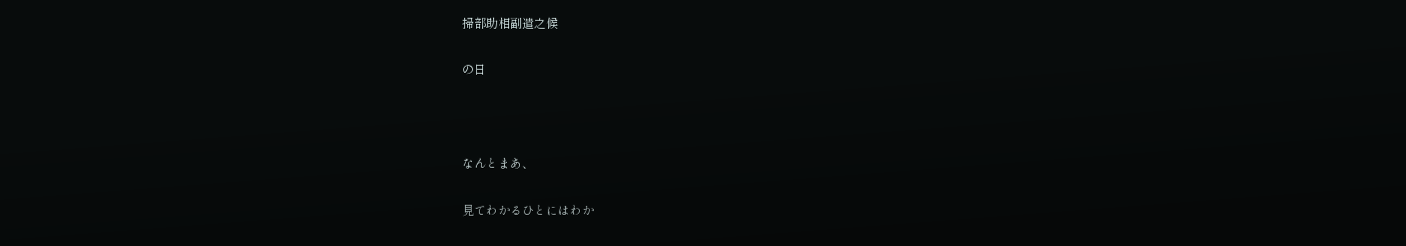掃部助相副遣之候

の日



なんとまあ、

見てわかるひとにはわか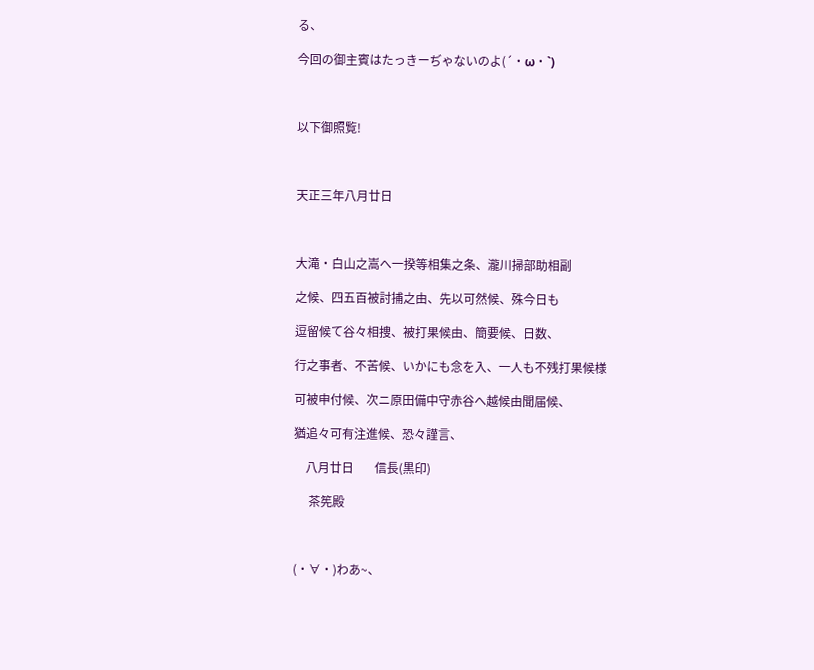る、

今回の御主賓はたっきーぢゃないのよ(´・ω・`)



以下御照覧!



天正三年八月廿日



大滝・白山之嵩へ一揆等相集之条、瀧川掃部助相副

之候、四五百被討捕之由、先以可然候、殊今日も

逗留候て谷々相捜、被打果候由、簡要候、日数、

行之事者、不苦候、いかにも念を入、一人も不残打果候様

可被申付候、次ニ原田備中守赤谷へ越候由聞届候、

猶追々可有注進候、恐々謹言、

    八月廿日       信長(黒印)

     茶筅殿



(・∀・)わあ~、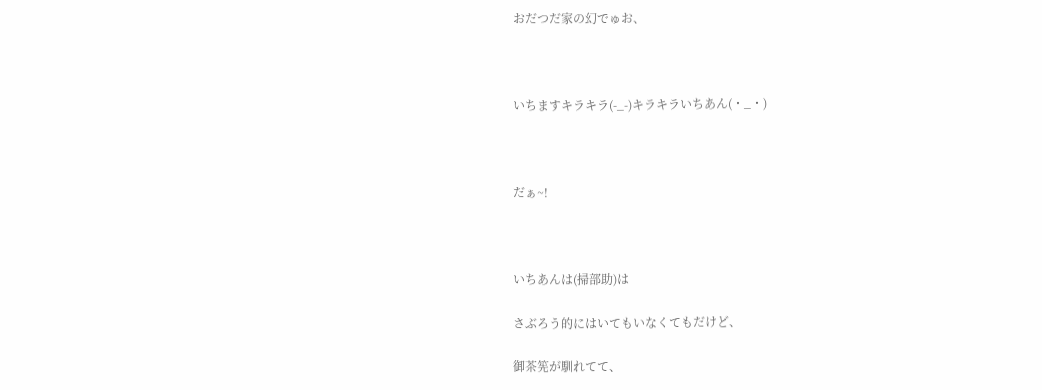おだつだ家の幻でゅお、



いちますキラキラ(-_-)キラキラいちあん(・_・)



だぁ~!



いちあんは(掃部助)は

さぶろう的にはいてもいなくてもだけど、

御茶筅が馴れてて、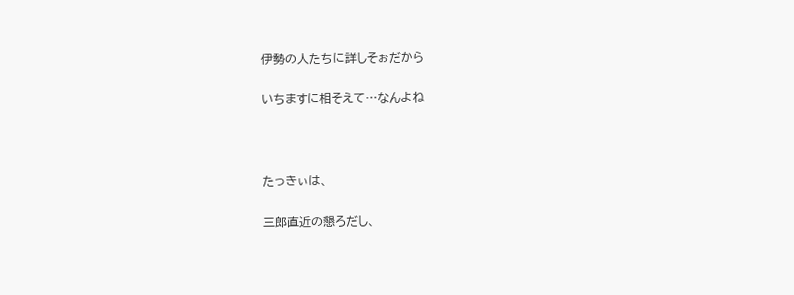伊勢の人たちに詳しそぉだから

いちますに相そえて…なんよね



たっきぃは、

三郎直近の懇ろだし、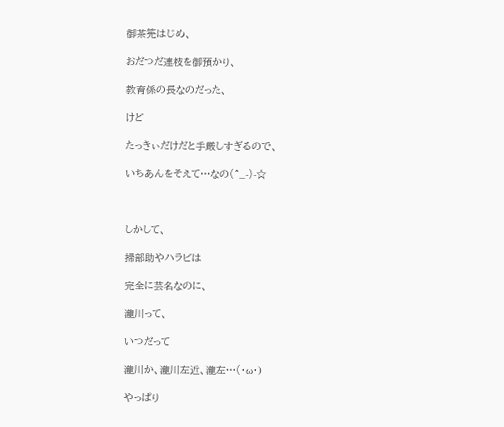御茶筅はじめ、

おだつだ連枝を御預かり、

教育係の長なのだった、

けど

たっきぃだけだと手厳しすぎるので、

いちあんをそえて…なの(^_-)-☆



しかして、

掃部助やハラビは

完全に芸名なのに、

瀧川って、

いつだって

瀧川か、瀧川左近、瀧左…(・ω・)

やっぱり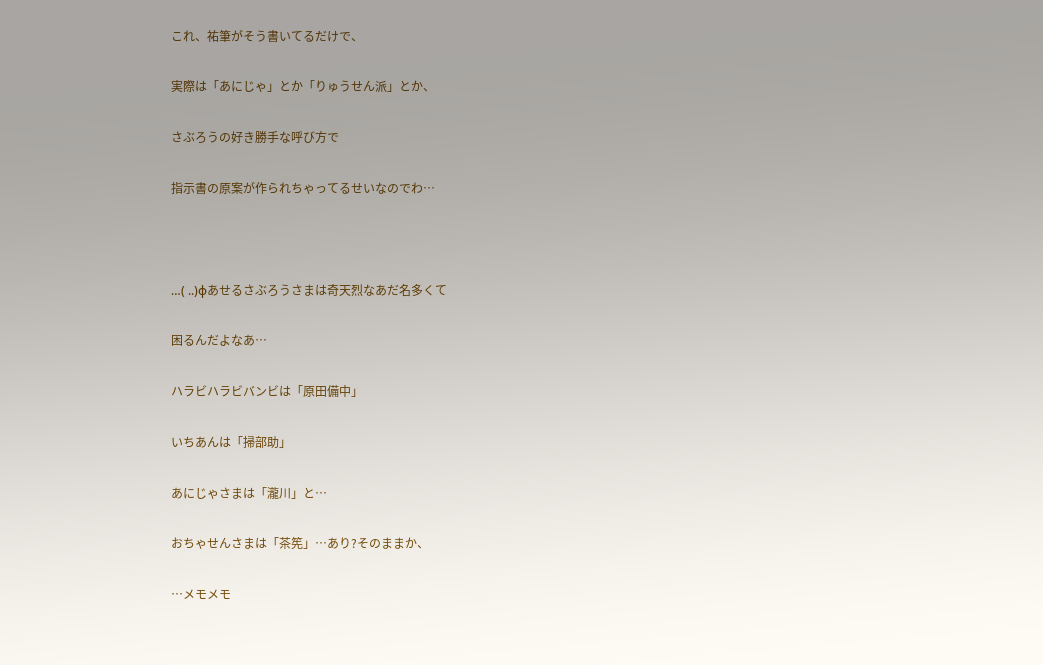これ、祐筆がそう書いてるだけで、

実際は「あにじゃ」とか「りゅうせん派」とか、

さぶろうの好き勝手な呼び方で

指示書の原案が作られちゃってるせいなのでわ…



…( ..)φあせるさぶろうさまは奇天烈なあだ名多くて

困るんだよなあ…

ハラビハラビバンビは「原田備中」

いちあんは「掃部助」

あにじゃさまは「瀧川」と…

おちゃせんさまは「茶筅」…あり?そのままか、

…メモメモ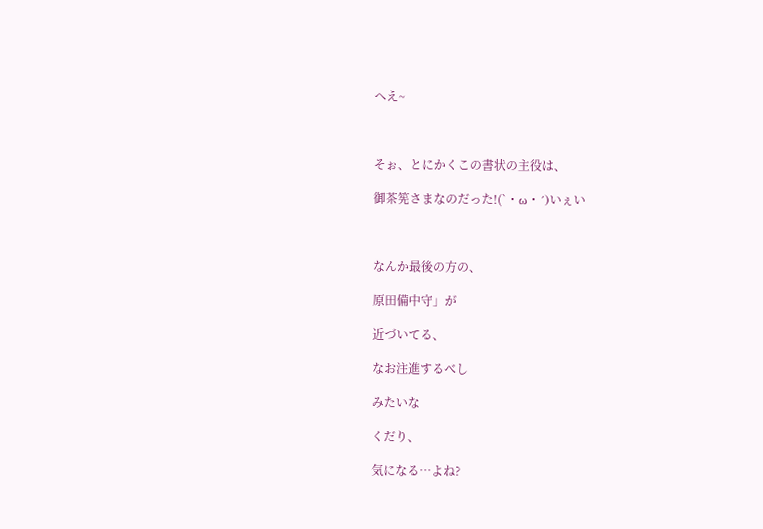へえ~



そぉ、とにかくこの書状の主役は、

御茶筅さまなのだった!(`・ω・´)いぇい



なんか最後の方の、

原田備中守」が

近づいてる、

なお注進するべし

みたいな

くだり、

気になる…よね?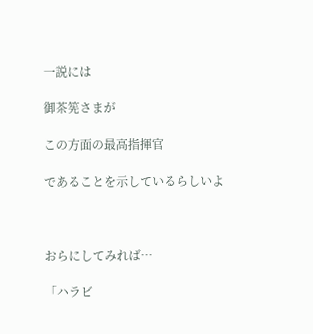一説には

御茶筅さまが

この方面の最高指揮官

であることを示しているらしいよ



おらにしてみれば…

「ハラビ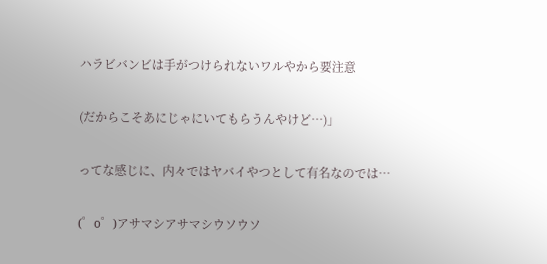ハラビバンビは手がつけられないワルやから要注意

(だからこそあにじゃにいてもらうんやけど…)」

ってな感じに、内々ではヤバイやつとして有名なのでは…

(゜o゜)アサマシアサマシウソウソ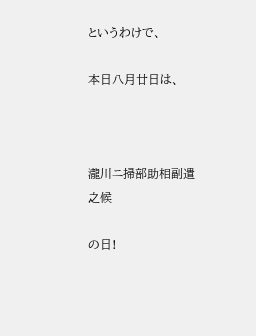というわけで、

本日八月廿日は、



瀧川ニ掃部助相副遣之候

の日!